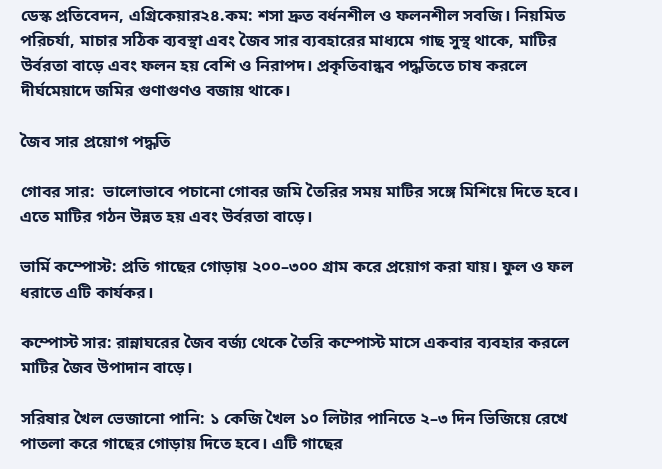ডেস্ক প্রতিবেদন, এগ্রিকেয়ার২৪.কম: শসা দ্রুত বর্ধনশীল ও ফলনশীল সবজি। নিয়মিত পরিচর্যা, মাচার সঠিক ব্যবস্থা এবং জৈব সার ব্যবহারের মাধ্যমে গাছ সুস্থ থাকে, মাটির উর্বরতা বাড়ে এবং ফলন হয় বেশি ও নিরাপদ। প্রকৃতিবান্ধব পদ্ধতিতে চাষ করলে দীর্ঘমেয়াদে জমির গুণাগুণও বজায় থাকে।

জৈব সার প্রয়োগ পদ্ধতি

গোবর সার:  ভালোভাবে পচানো গোবর জমি তৈরির সময় মাটির সঙ্গে মিশিয়ে দিতে হবে। এতে মাটির গঠন উন্নত হয় এবং উর্বরতা বাড়ে।

ভার্মি কম্পোস্ট: প্রতি গাছের গোড়ায় ২০০–৩০০ গ্রাম করে প্রয়োগ করা যায়। ফুল ও ফল ধরাতে এটি কার্যকর।

কম্পোস্ট সার: রান্নাঘরের জৈব বর্জ্য থেকে তৈরি কম্পোস্ট মাসে একবার ব্যবহার করলে মাটির জৈব উপাদান বাড়ে।

সরিষার খৈল ভেজানো পানি: ১ কেজি খৈল ১০ লিটার পানিতে ২–৩ দিন ভিজিয়ে রেখে পাতলা করে গাছের গোড়ায় দিতে হবে। এটি গাছের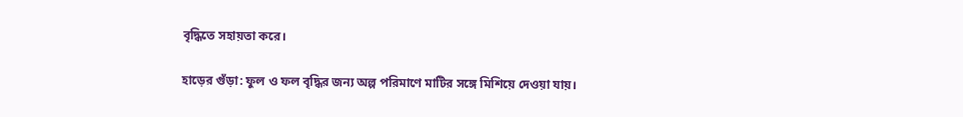বৃদ্ধিতে সহায়তা করে।

হাড়ের গুঁড়া: ফুল ও ফল বৃদ্ধির জন্য অল্প পরিমাণে মাটির সঙ্গে মিশিয়ে দেওয়া যায়।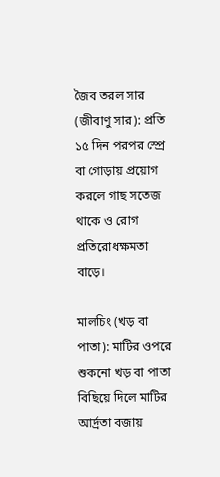জৈব তরল সার (জীবাণু সার): প্রতি ১৫ দিন পরপর স্প্রে বা গোড়ায় প্রয়োগ করলে গাছ সতেজ থাকে ও রোগ প্রতিরোধক্ষমতা বাড়ে।

মালচিং (খড় বা পাতা): মাটির ওপরে শুকনো খড় বা পাতা বিছিয়ে দিলে মাটির আর্দ্রতা বজায়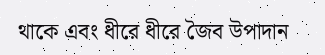থাকে এবং ধীরে ধীরে জৈব উপাদান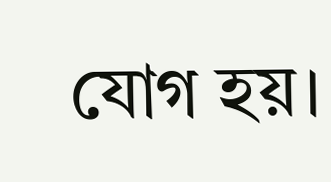যোগ হয়।